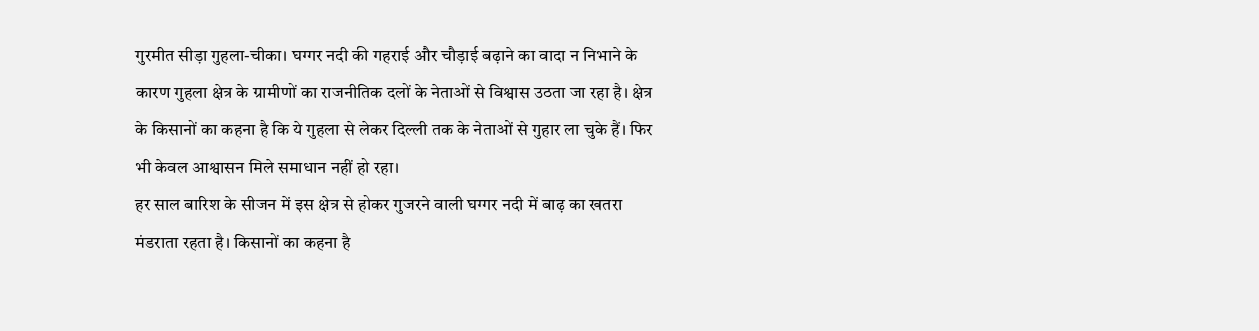गुरमीत सीड़ा गुहला-चीका। घग्गर नदी की गहराई और चौड़ाई बढ़ाने का वादा न निभाने के कारण गुहला क्षेत्र के ग्रामीणों का राजनीतिक दलों के नेताओं से विश्वास उठता जा रहा है। क्षेत्र के किसानों का कहना है कि ये गुहला से लेकर दिल्ली तक के नेताओं से गुहार ला चुके हैं। फिर भी केवल आश्वासन मिले समाधान नहीं हो रहा।
हर साल बारिश के सीजन में इस क्षेत्र से होकर गुजरने वाली घग्गर नदी में बाढ़ का खतरा मंडराता रहता है। किसानों का कहना है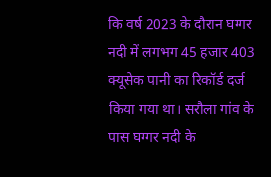कि वर्ष 2023 के दौरान घग्गर नदी में लगभग 45 हजार 403 क्यूसेक पानी का रिकॉर्ड दर्ज किया गया था। सरौला गांव के पास घग्गर नदी के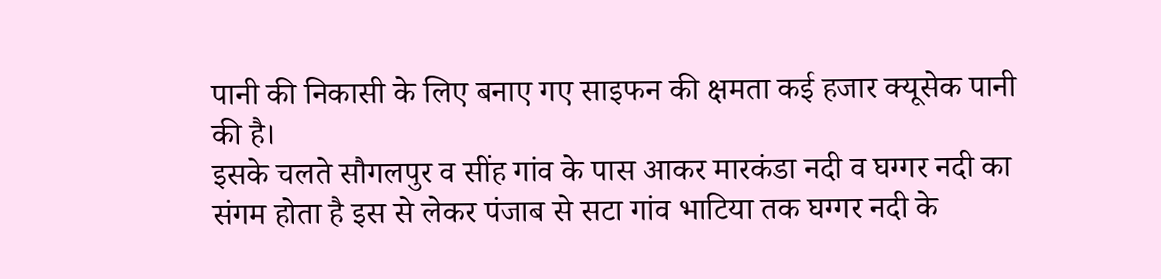पानी की निकासी के लिए बनाए गए साइफन की क्षमता कई हजार क्यूसेक पानी की है।
इसके चलते सौगलपुर व सींह गांव के पास आकर मारकंडा नदी व घग्गर नदी का संगम होता है इस से लेकर पंजाब से सटा गांव भाटिया तक घग्गर नदी के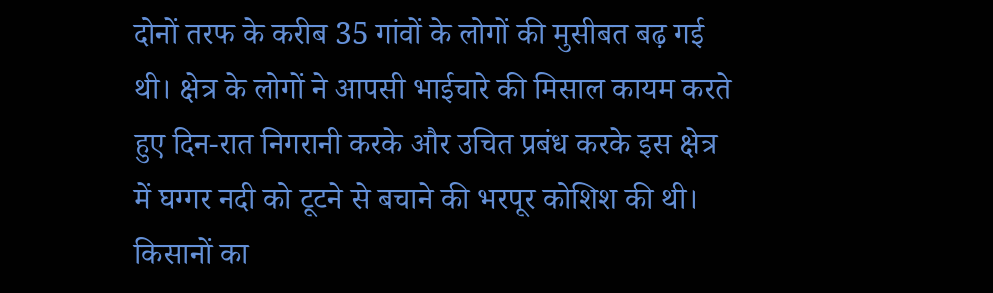दोनों तरफ के करीब 35 गांवों के लोगों की मुसीबत बढ़ गई थी। क्षेत्र के लोगों ने आपसी भाईचारे की मिसाल कायम करते हुए दिन-रात निगरानी करके और उचित प्रबंध करके इस क्षेत्र में घग्गर नदी को टूटने से बचाने की भरपूर कोशिश की थी।
किसानों का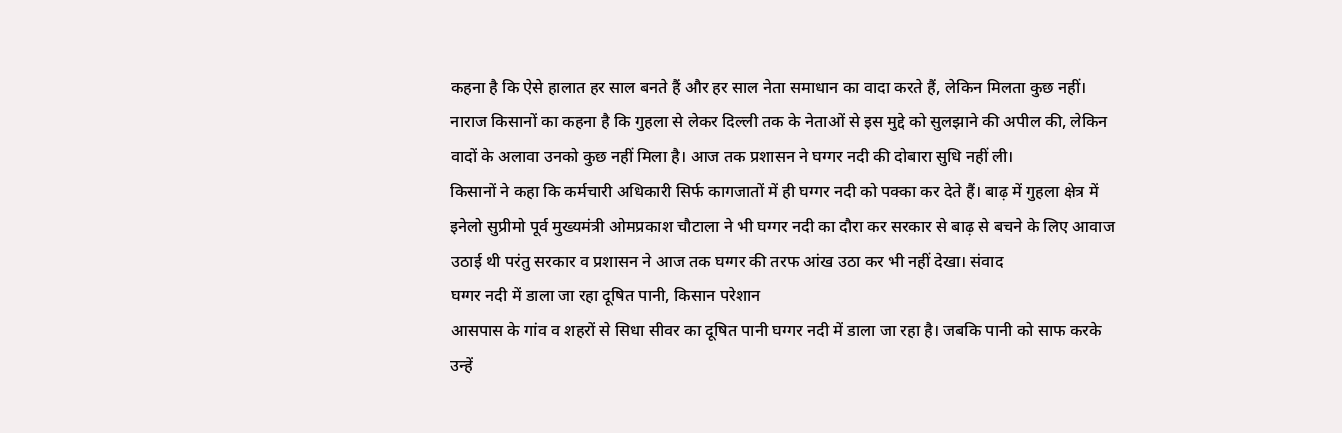कहना है कि ऐसे हालात हर साल बनते हैं और हर साल नेता समाधान का वादा करते हैं, लेकिन मिलता कुछ नहीं। नाराज किसानों का कहना है कि गुहला से लेकर दिल्ली तक के नेताओं से इस मुद्दे को सुलझाने की अपील की, लेकिन वादों के अलावा उनको कुछ नहीं मिला है। आज तक प्रशासन ने घग्गर नदी की दोबारा सुधि नहीं ली।
किसानों ने कहा कि कर्मचारी अधिकारी सिर्फ कागजातों में ही घग्गर नदी को पक्का कर देते हैं। बाढ़ में गुहला क्षेत्र में इनेलो सुप्रीमो पूर्व मुख्यमंत्री ओमप्रकाश चौटाला ने भी घग्गर नदी का दौरा कर सरकार से बाढ़ से बचने के लिए आवाज उठाई थी परंतु सरकार व प्रशासन ने आज तक घग्गर की तरफ आंख उठा कर भी नहीं देखा। संवाद
घग्गर नदी में डाला जा रहा दूषित पानी, किसान परेशान
आसपास के गांव व शहरों से सिधा सीवर का दूषित पानी घग्गर नदी में डाला जा रहा है। जबकि पानी को साफ करके उन्हें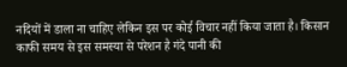नदियों में डाला ना चाहिए लेकिन इस पर कोई विचार नहीं किया जाता है। किसान काफी समय से इस समस्या से परेशन है गंदे पानी की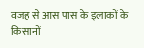वजह से आस पास के इलाकों के किसानों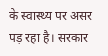के स्वास्थ्य पर असर पड़ रहा है। सरकार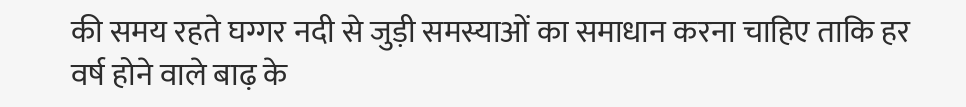की समय रहते घग्गर नदी से जुड़ी समस्याओं का समाधान करना चाहिए ताकि हर वर्ष होने वाले बाढ़ के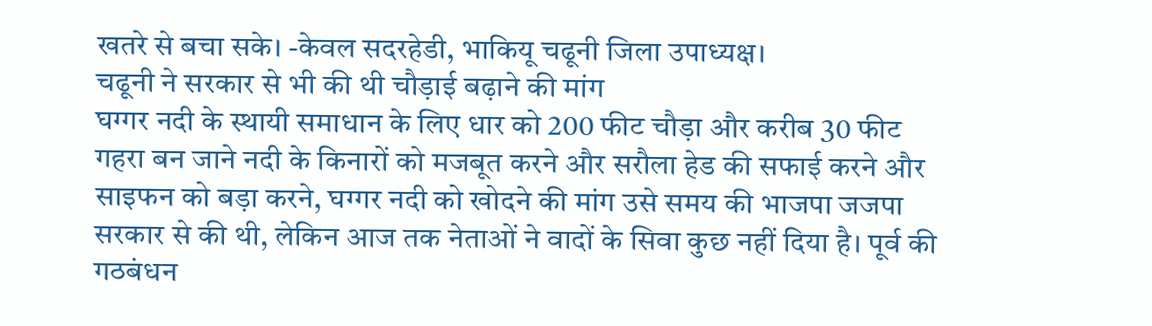खतरे से बचा सके। -केवल सदरहेडी, भाकियू चढूनी जिला उपाध्यक्ष।
चढूनी ने सरकार से भी की थी चौड़ाई बढ़ाने की मांग
घग्गर नदी के स्थायी समाधान के लिए धार को 200 फीट चौड़ा और करीब 30 फीट गहरा बन जाने नदी के किनारों को मजबूत करने और सरौला हेड की सफाई करने और साइफन को बड़ा करने, घग्गर नदी को खोदने की मांग उसे समय की भाजपा जजपा सरकार से की थी, लेकिन आज तक नेताओं ने वादों के सिवा कुछ नहीं दिया है। पूर्व की गठबंधन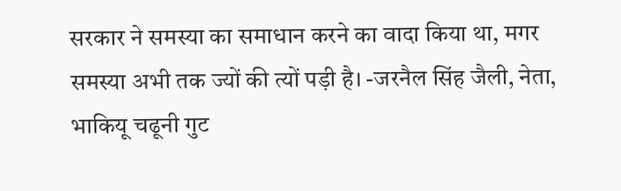सरकार ने समस्या का समाधान करने का वादा किया था, मगर समस्या अभी तक ज्यों की त्यों पड़ी है। -जरनैल सिंह जैली, नेता, भाकियू चढूनी गुट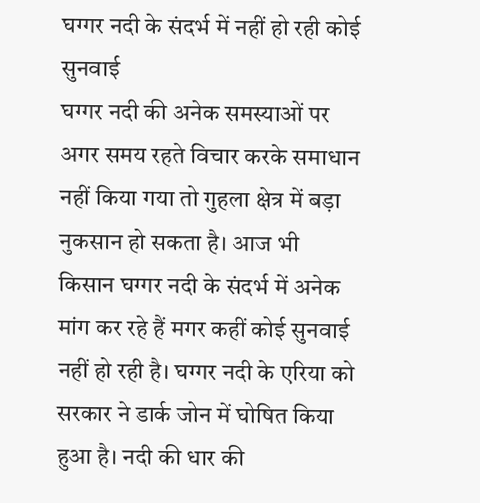घग्गर नदी के संदर्भ में नहीं हो रही कोई सुनवाई
घग्गर नदी की अनेक समस्याओं पर अगर समय रहते विचार करके समाधान नहीं किया गया तो गुहला क्षेत्र में बड़ा नुकसान हो सकता है। आज भी किसान घग्गर नदी के संदर्भ में अनेक मांग कर रहे हैं मगर कहीं कोई सुनवाई नहीं हो रही है। घग्गर नदी के एरिया को सरकार ने डार्क जोन में घोषित किया हुआ है। नदी की धार की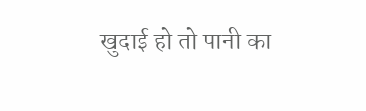खुदाई हो तो पानी का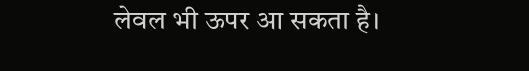लेवल भी ऊपर आ सकता है।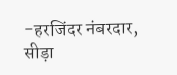-हरजिंदर नंबरदार, सीड़ा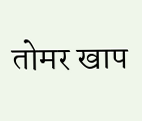तोमर खाप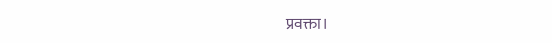प्रवक्ता।